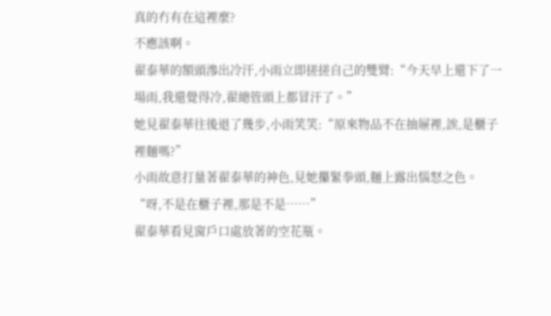真的冇有在這裡麼?
不應該啊。
翟泰華的額頭滲出冷汗,小雨立即搓搓自己的雙臂:“今天早上還下了一場雨,我還覺得冷,翟總管頭上都冒汗了。”
她見翟泰華往後退了幾步,小雨笑笑:“原來物品不在抽屜裡,誒,是櫃子裡麵嗎?”
小雨故意打量著翟泰華的神色,見她攥緊拳頭,麵上露出惱怒之色。
“呀,不是在櫃子裡,那是不是……”
翟泰華看見窗戶口處放著的空花瓶。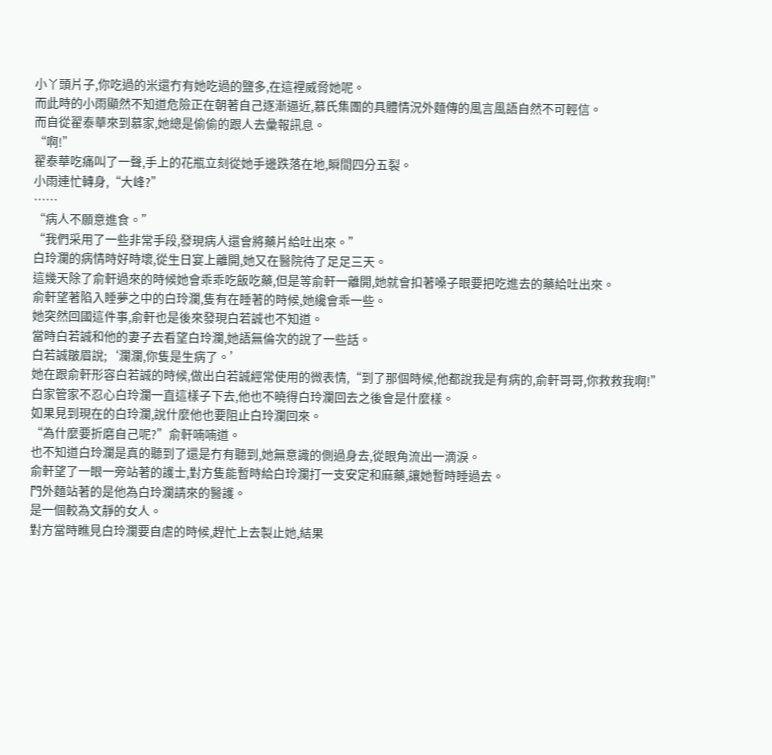小丫頭片子,你吃過的米還冇有她吃過的鹽多,在這裡威脅她呢。
而此時的小雨顯然不知道危險正在朝著自己逐漸逼近,慕氏集團的具體情況外麵傳的風言風語自然不可輕信。
而自從翟泰華來到慕家,她總是偷偷的跟人去彙報訊息。
“啊!”
翟泰華吃痛叫了一聲,手上的花瓶立刻從她手邊跌落在地,瞬間四分五裂。
小雨連忙轉身,“大峰?”
……
“病人不願意進食。”
“我們采用了一些非常手段,發現病人還會將藥片給吐出來。”
白玲瀾的病情時好時壞,從生日宴上離開,她又在醫院待了足足三天。
這幾天除了俞軒過來的時候她會乖乖吃飯吃藥,但是等俞軒一離開,她就會扣著嗓子眼要把吃進去的藥給吐出來。
俞軒望著陷入睡夢之中的白玲瀾,隻有在睡著的時候,她纔會乖一些。
她突然回國這件事,俞軒也是後來發現白若誠也不知道。
當時白若誠和他的妻子去看望白玲瀾,她語無倫次的說了一些話。
白若誠皺眉說;‘瀾瀾,你隻是生病了。’
她在跟俞軒形容白若誠的時候,做出白若誠經常使用的微表情,“到了那個時候,他都說我是有病的,俞軒哥哥,你救救我啊!”
白家管家不忍心白玲瀾一直這樣子下去,他也不曉得白玲瀾回去之後會是什麼樣。
如果見到現在的白玲瀾,說什麼他也要阻止白玲瀾回來。
“為什麼要折磨自己呢?”俞軒喃喃道。
也不知道白玲瀾是真的聽到了還是冇有聽到,她無意識的側過身去,從眼角流出一滴淚。
俞軒望了一眼一旁站著的護士,對方隻能暫時給白玲瀾打一支安定和麻藥,讓她暫時睡過去。
門外麵站著的是他為白玲瀾請來的醫護。
是一個較為文靜的女人。
對方當時瞧見白玲瀾要自虐的時候,趕忙上去製止她,結果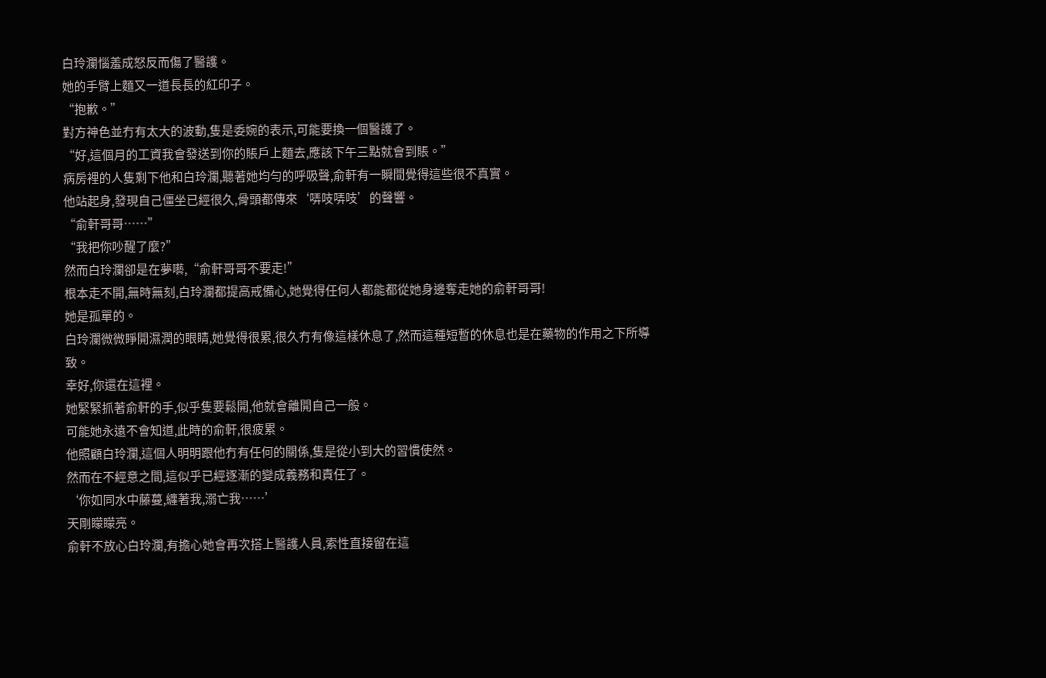白玲瀾惱羞成怒反而傷了醫護。
她的手臂上麵又一道長長的紅印子。
“抱歉。”
對方神色並冇有太大的波動,隻是委婉的表示,可能要換一個醫護了。
“好,這個月的工資我會發送到你的賬戶上麵去,應該下午三點就會到賬。”
病房裡的人隻剩下他和白玲瀾,聽著她均勻的呼吸聲,俞軒有一瞬間覺得這些很不真實。
他站起身,發現自己僵坐已經很久,骨頭都傳來‘哢吱哢吱’的聲響。
“俞軒哥哥……”
“我把你吵醒了麼?”
然而白玲瀾卻是在夢囈,“俞軒哥哥不要走!”
根本走不開,無時無刻,白玲瀾都提高戒備心,她覺得任何人都能都從她身邊奪走她的俞軒哥哥!
她是孤單的。
白玲瀾微微睜開濕潤的眼睛,她覺得很累,很久冇有像這樣休息了,然而這種短暫的休息也是在藥物的作用之下所導致。
幸好,你還在這裡。
她緊緊抓著俞軒的手,似乎隻要鬆開,他就會離開自己一般。
可能她永遠不會知道,此時的俞軒,很疲累。
他照顧白玲瀾,這個人明明跟他冇有任何的關係,隻是從小到大的習慣使然。
然而在不經意之間,這似乎已經逐漸的變成義務和責任了。
‘你如同水中藤蔓,纏著我,溺亡我……’
天剛矇矇亮。
俞軒不放心白玲瀾,有擔心她會再次搭上醫護人員,索性直接留在這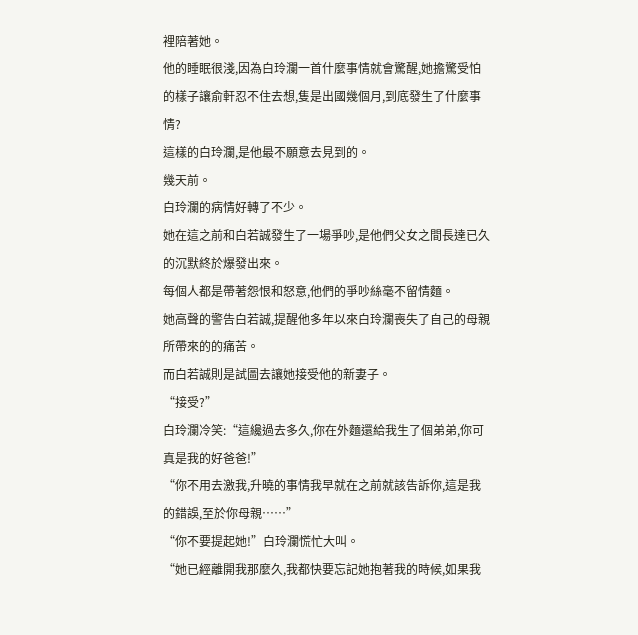裡陪著她。
他的睡眠很淺,因為白玲瀾一首什麼事情就會驚醒,她擔驚受怕的樣子讓俞軒忍不住去想,隻是出國幾個月,到底發生了什麼事情?
這樣的白玲瀾,是他最不願意去見到的。
幾天前。
白玲瀾的病情好轉了不少。
她在這之前和白若誠發生了一場爭吵,是他們父女之間長達已久的沉默終於爆發出來。
每個人都是帶著怨恨和怒意,他們的爭吵絲毫不留情麵。
她高聲的警告白若誠,提醒他多年以來白玲瀾喪失了自己的母親所帶來的的痛苦。
而白若誠則是試圖去讓她接受他的新妻子。
“接受?”
白玲瀾冷笑:“這纔過去多久,你在外麵還給我生了個弟弟,你可真是我的好爸爸!”
“你不用去激我,升曉的事情我早就在之前就該告訴你,這是我的錯誤,至於你母親……”
“你不要提起她!”白玲瀾慌忙大叫。
“她已經離開我那麼久,我都快要忘記她抱著我的時候,如果我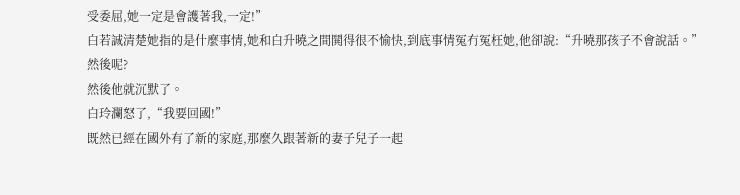受委屈,她一定是會護著我,一定!”
白若誠清楚她指的是什麼事情,她和白升曉之間鬨得很不愉快,到底事情冤冇冤枉她,他卻說:“升曉那孩子不會說話。”
然後呢?
然後他就沉默了。
白玲瀾怒了,“我要回國!”
既然已經在國外有了新的家庭,那麼久跟著新的妻子兒子一起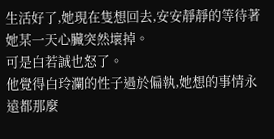生活好了,她現在隻想回去,安安靜靜的等待著她某一天心臟突然壞掉。
可是白若誠也怒了。
他覺得白玲瀾的性子過於偏執,她想的事情永遠都那麼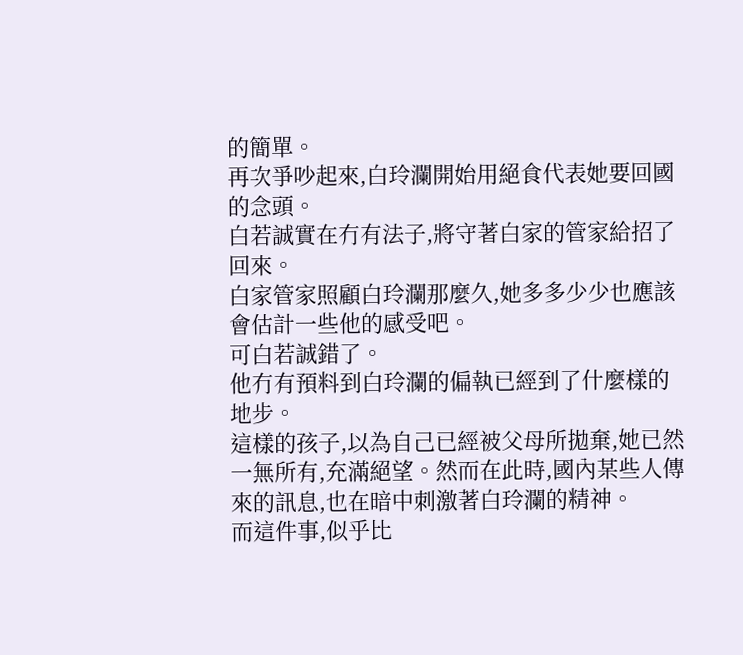的簡單。
再次爭吵起來,白玲瀾開始用絕食代表她要回國的念頭。
白若誠實在冇有法子,將守著白家的管家給招了回來。
白家管家照顧白玲瀾那麼久,她多多少少也應該會估計一些他的感受吧。
可白若誠錯了。
他冇有預料到白玲瀾的偏執已經到了什麼樣的地步。
這樣的孩子,以為自己已經被父母所拋棄,她已然一無所有,充滿絕望。然而在此時,國內某些人傳來的訊息,也在暗中刺激著白玲瀾的精神。
而這件事,似乎比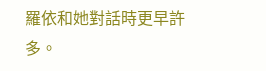羅依和她對話時更早許多。